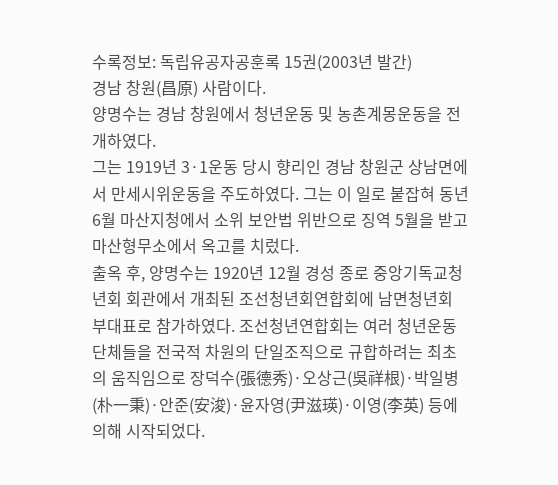수록정보: 독립유공자공훈록 15권(2003년 발간)
경남 창원(昌原) 사람이다.
양명수는 경남 창원에서 청년운동 및 농촌계몽운동을 전개하였다.
그는 1919년 3·1운동 당시 향리인 경남 창원군 상남면에서 만세시위운동을 주도하였다. 그는 이 일로 붙잡혀 동년 6월 마산지청에서 소위 보안법 위반으로 징역 5월을 받고 마산형무소에서 옥고를 치렀다.
출옥 후, 양명수는 1920년 12월 경성 종로 중앙기독교청년회 회관에서 개최된 조선청년회연합회에 남면청년회 부대표로 참가하였다. 조선청년연합회는 여러 청년운동단체들을 전국적 차원의 단일조직으로 규합하려는 최초의 움직임으로 장덕수(張德秀)·오상근(吳祥根)·박일병(朴一秉)·안준(安浚)·윤자영(尹滋瑛)·이영(李英) 등에 의해 시작되었다.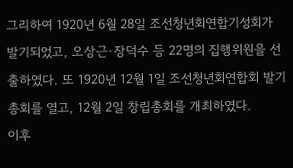그리하여 1920년 6월 28일 조선청년회연합기성회가 발기되었고, 오상근·장덕수 등 22명의 집행위원을 선출하였다. 또 1920년 12월 1일 조선청년회연합회 발기총회를 열고, 12월 2일 창립총회를 개최하였다.
이후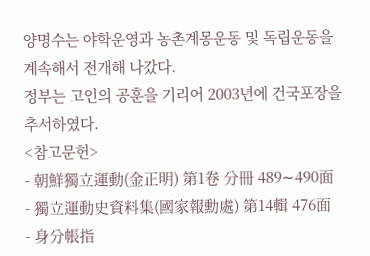양명수는 야학운영과 농촌계몽운동 및 독립운동을 계속해서 전개해 나갔다.
정부는 고인의 공훈을 기리어 2003년에 건국포장을 추서하였다.
<참고문헌>
- 朝鮮獨立運動(金正明) 第1卷 分冊 489∼490面
- 獨立運動史資料集(國家報勳處) 第14輯 476面
- 身分帳指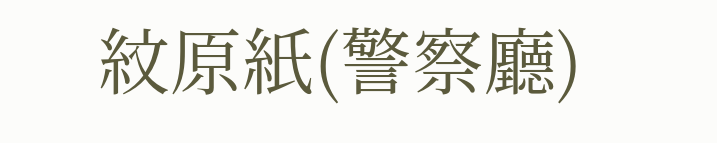紋原紙(警察廳)